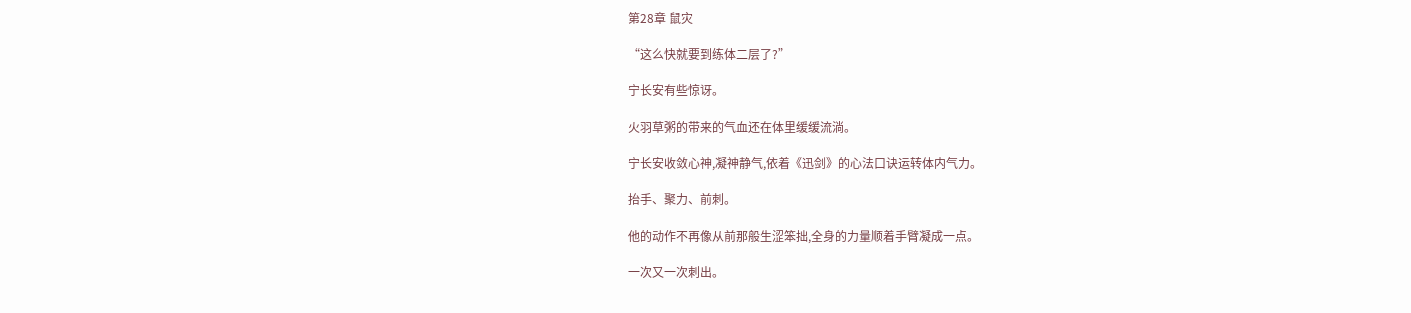第28章 鼠灾

“这么快就要到练体二层了?”

宁长安有些惊讶。

火羽草粥的带来的气血还在体里缓缓流淌。

宁长安收敛心神,凝神静气,依着《迅剑》的心法口诀运转体内气力。

抬手、聚力、前刺。

他的动作不再像从前那般生涩笨拙,全身的力量顺着手臂凝成一点。

一次又一次刺出。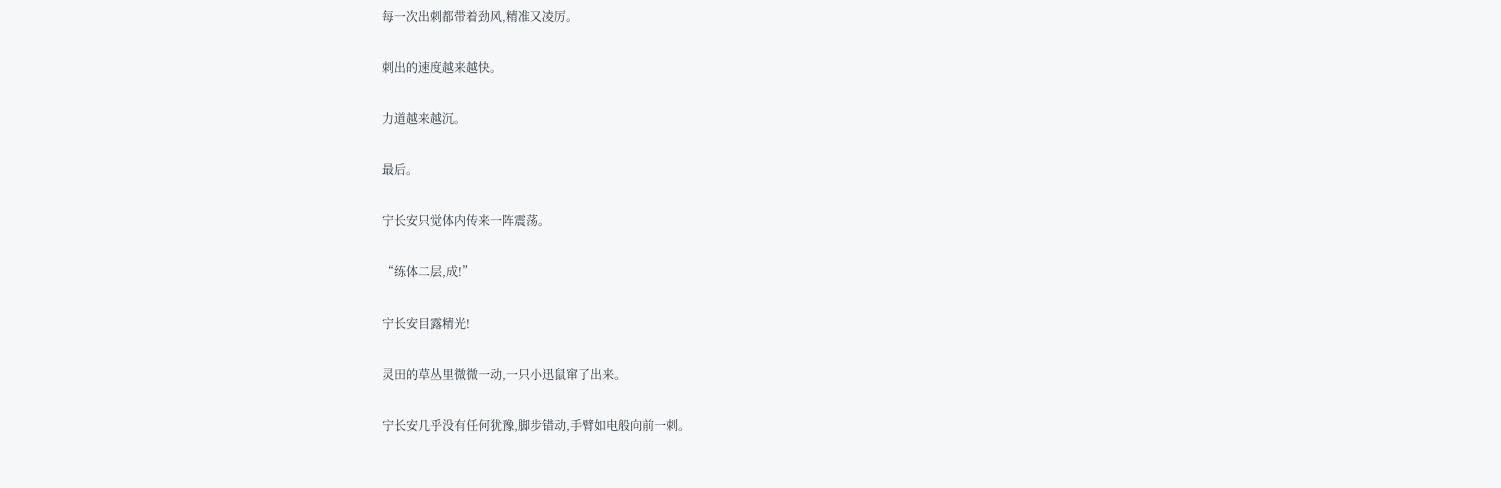每一次出刺都带着劲风,精准又凌厉。

刺出的速度越来越快。

力道越来越沉。

最后。

宁长安只觉体内传来一阵震荡。

“练体二层,成!”

宁长安目露精光!

灵田的草丛里微微一动,一只小迅鼠窜了出来。

宁长安几乎没有任何犹豫,脚步错动,手臂如电般向前一刺。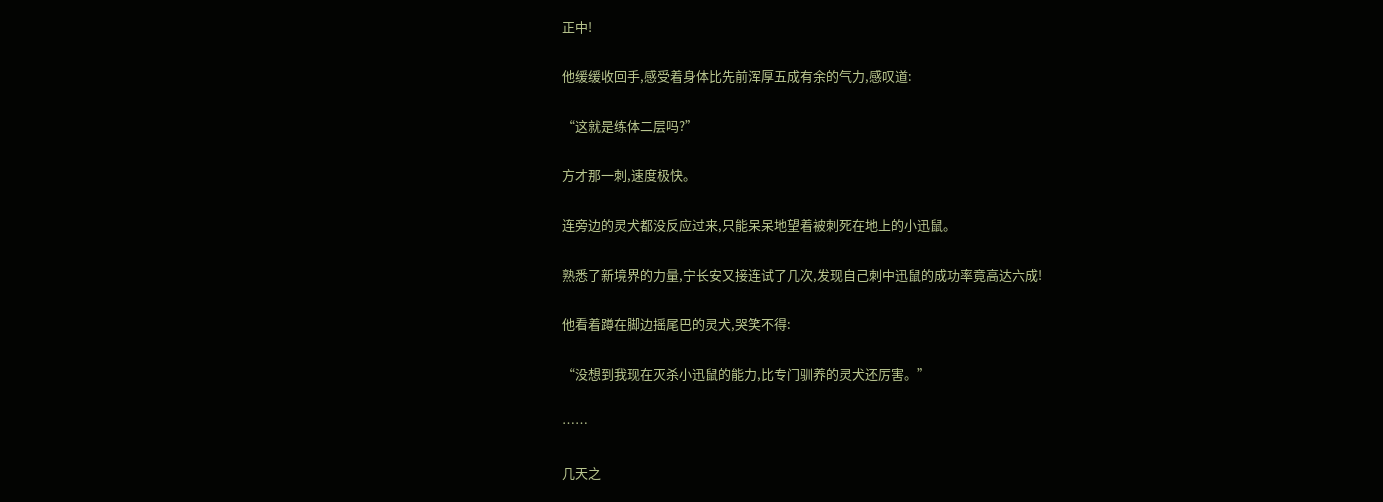正中!

他缓缓收回手,感受着身体比先前浑厚五成有余的气力,感叹道:

“这就是练体二层吗?”

方才那一刺,速度极快。

连旁边的灵犬都没反应过来,只能呆呆地望着被刺死在地上的小迅鼠。

熟悉了新境界的力量,宁长安又接连试了几次,发现自己刺中迅鼠的成功率竟高达六成!

他看着蹲在脚边摇尾巴的灵犬,哭笑不得:

“没想到我现在灭杀小迅鼠的能力,比专门驯养的灵犬还厉害。”

……

几天之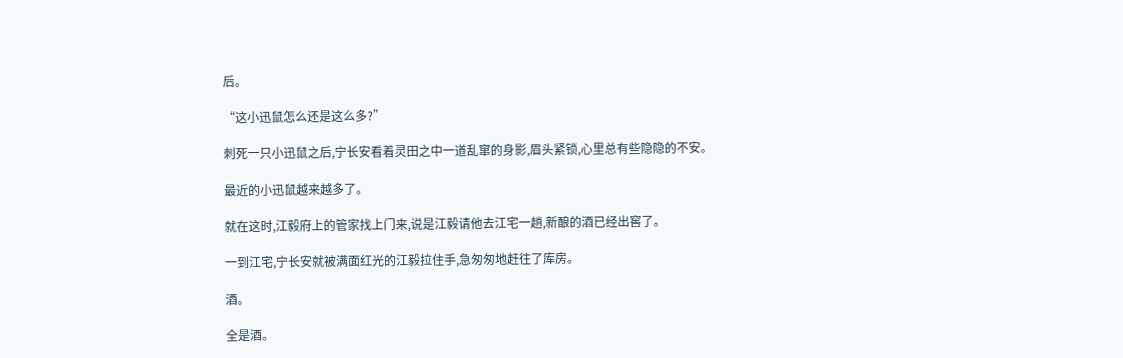后。

“这小迅鼠怎么还是这么多?”

刺死一只小迅鼠之后,宁长安看着灵田之中一道乱窜的身影,眉头紧锁,心里总有些隐隐的不安。

最近的小迅鼠越来越多了。

就在这时,江毅府上的管家找上门来,说是江毅请他去江宅一趟,新酿的酒已经出窖了。

一到江宅,宁长安就被满面红光的江毅拉住手,急匆匆地赶往了库房。

酒。

全是酒。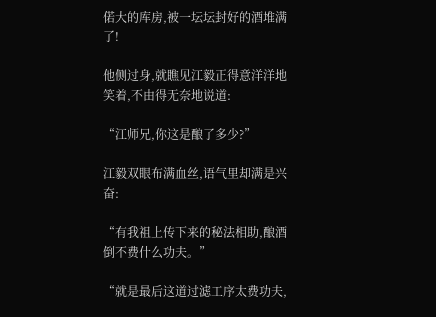偌大的库房,被一坛坛封好的酒堆满了!

他侧过身,就瞧见江毅正得意洋洋地笑着,不由得无奈地说道:

“江师兄,你这是酿了多少?”

江毅双眼布满血丝,语气里却满是兴奋:

“有我祖上传下来的秘法相助,酿酒倒不费什么功夫。”

“就是最后这道过滤工序太费功夫,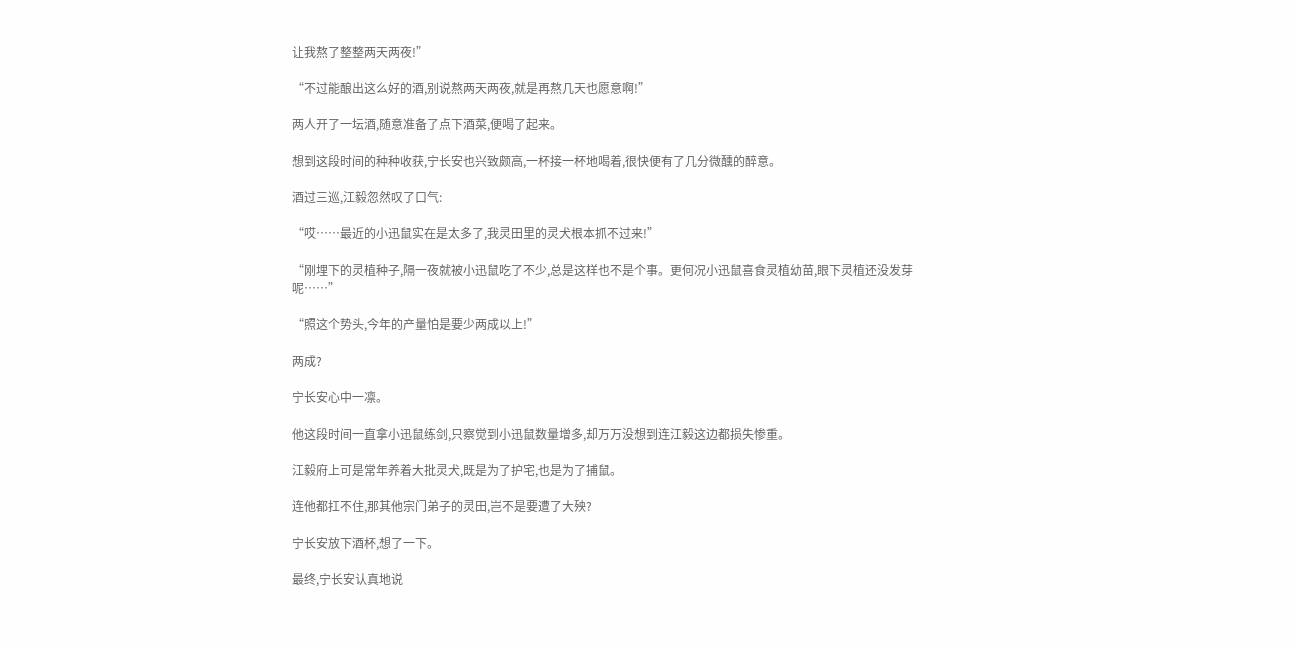让我熬了整整两天两夜!”

“不过能酿出这么好的酒,别说熬两天两夜,就是再熬几天也愿意啊!”

两人开了一坛酒,随意准备了点下酒菜,便喝了起来。

想到这段时间的种种收获,宁长安也兴致颇高,一杯接一杯地喝着,很快便有了几分微醺的醉意。

酒过三巡,江毅忽然叹了口气:

“哎……最近的小迅鼠实在是太多了,我灵田里的灵犬根本抓不过来!”

“刚埋下的灵植种子,隔一夜就被小迅鼠吃了不少,总是这样也不是个事。更何况小迅鼠喜食灵植幼苗,眼下灵植还没发芽呢……”

“照这个势头,今年的产量怕是要少两成以上!”

两成?

宁长安心中一凛。

他这段时间一直拿小迅鼠练剑,只察觉到小迅鼠数量增多,却万万没想到连江毅这边都损失惨重。

江毅府上可是常年养着大批灵犬,既是为了护宅,也是为了捕鼠。

连他都扛不住,那其他宗门弟子的灵田,岂不是要遭了大殃?

宁长安放下酒杯,想了一下。

最终,宁长安认真地说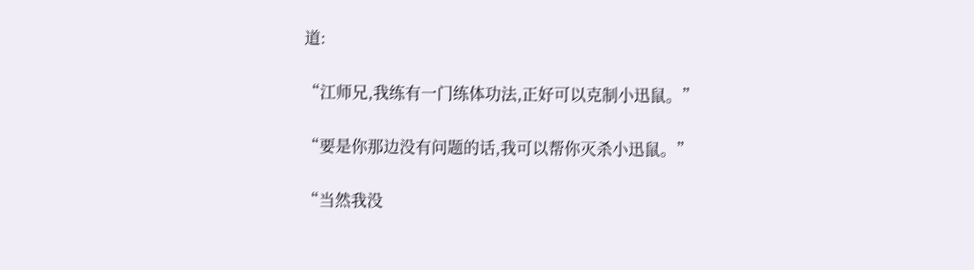道:

“江师兄,我练有一门练体功法,正好可以克制小迅鼠。”

“要是你那边没有问题的话,我可以帮你灭杀小迅鼠。”

“当然我没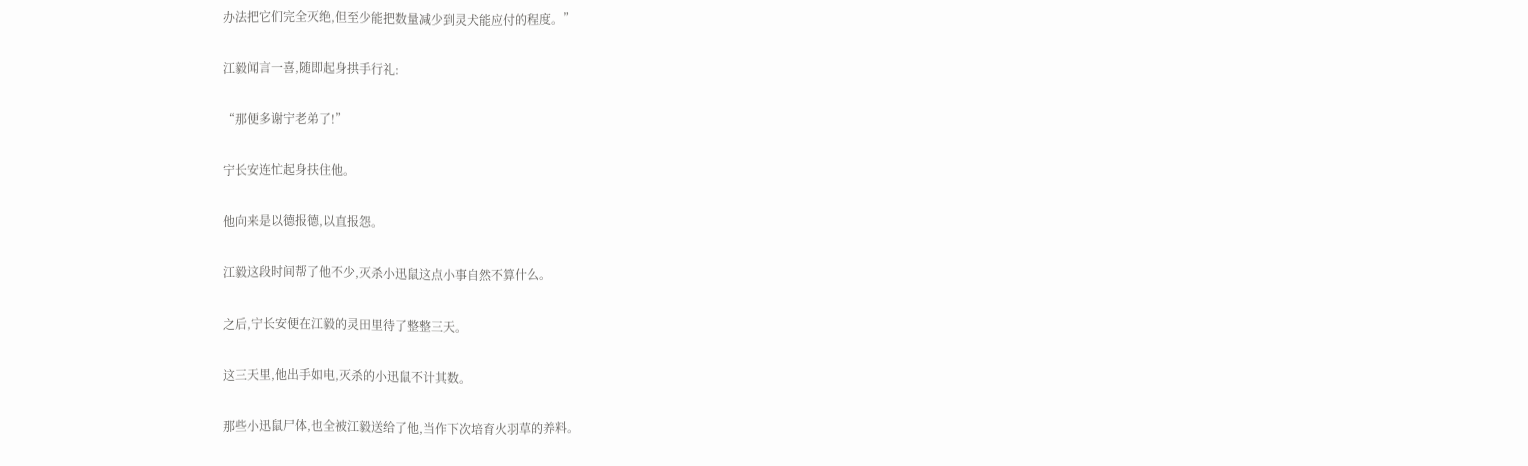办法把它们完全灭绝,但至少能把数量减少到灵犬能应付的程度。”

江毅闻言一喜,随即起身拱手行礼:

“那便多谢宁老弟了!”

宁长安连忙起身扶住他。

他向来是以德报德,以直报怨。

江毅这段时间帮了他不少,灭杀小迅鼠这点小事自然不算什么。

之后,宁长安便在江毅的灵田里待了整整三天。

这三天里,他出手如电,灭杀的小迅鼠不计其数。

那些小迅鼠尸体,也全被江毅送给了他,当作下次培育火羽草的养料。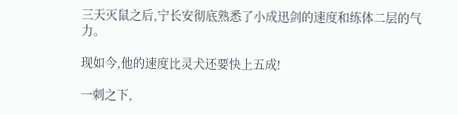三天灭鼠之后,宁长安彻底熟悉了小成迅剑的速度和练体二层的气力。

现如今,他的速度比灵犬还要快上五成!

一刺之下,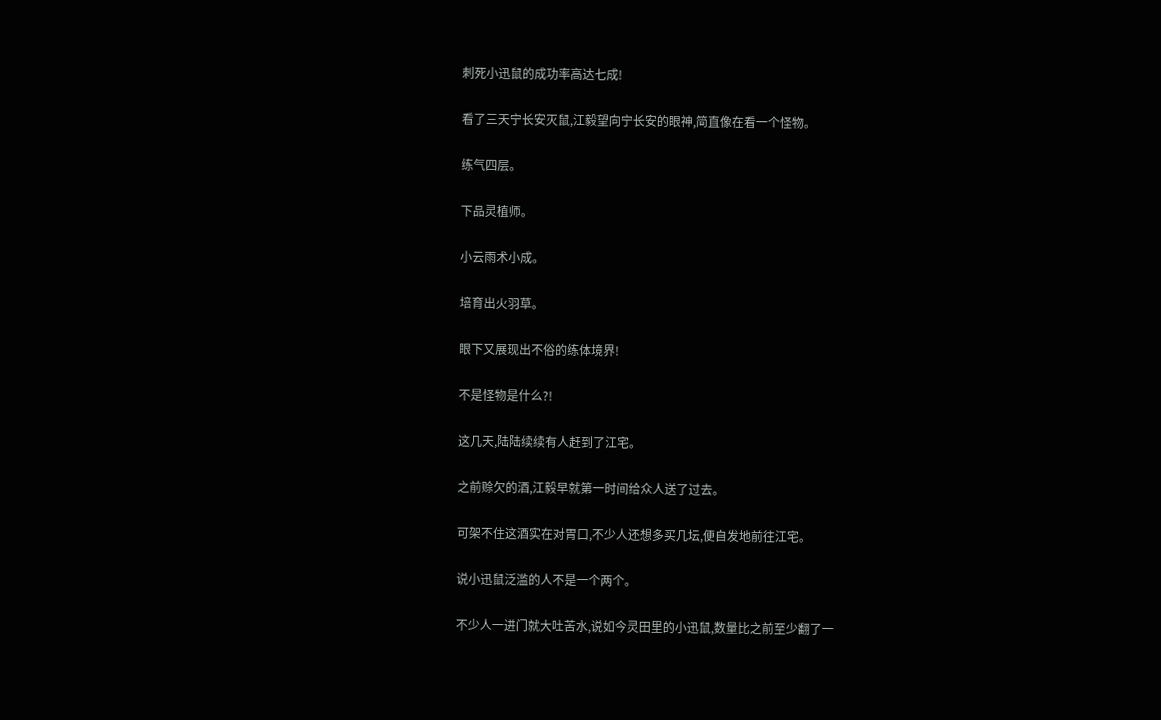刺死小迅鼠的成功率高达七成!

看了三天宁长安灭鼠,江毅望向宁长安的眼神,简直像在看一个怪物。

练气四层。

下品灵植师。

小云雨术小成。

培育出火羽草。

眼下又展现出不俗的练体境界!

不是怪物是什么?!

这几天,陆陆续续有人赶到了江宅。

之前赊欠的酒,江毅早就第一时间给众人送了过去。

可架不住这酒实在对胃口,不少人还想多买几坛,便自发地前往江宅。

说小迅鼠泛滥的人不是一个两个。

不少人一进门就大吐苦水,说如今灵田里的小迅鼠,数量比之前至少翻了一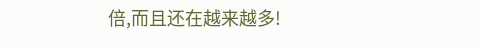倍,而且还在越来越多!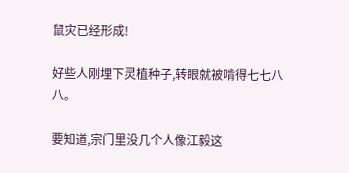鼠灾已经形成!

好些人刚埋下灵植种子,转眼就被啃得七七八八。

要知道,宗门里没几个人像江毅这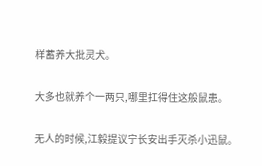样蓄养大批灵犬。

大多也就养个一两只,哪里扛得住这般鼠患。

无人的时候,江毅提议宁长安出手灭杀小迅鼠。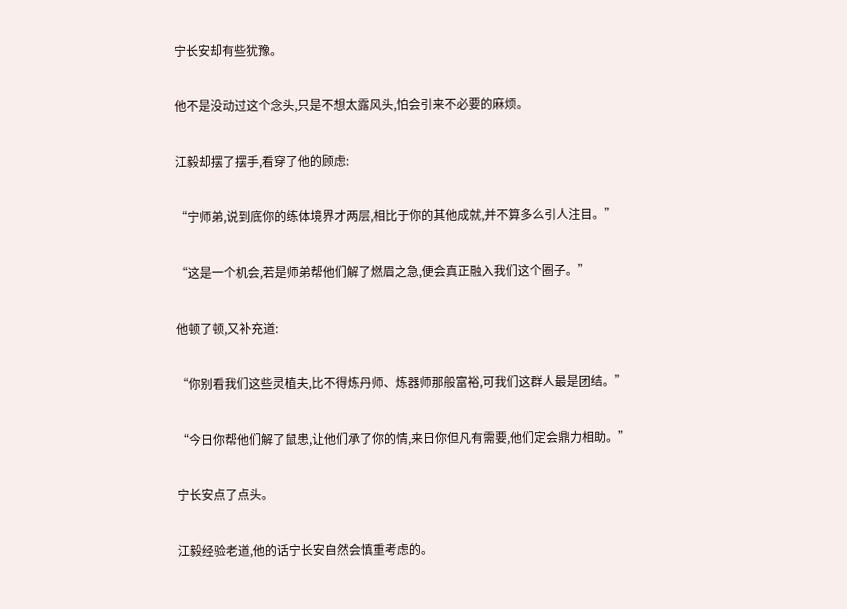宁长安却有些犹豫。

他不是没动过这个念头,只是不想太露风头,怕会引来不必要的麻烦。

江毅却摆了摆手,看穿了他的顾虑:

“宁师弟,说到底你的练体境界才两层,相比于你的其他成就,并不算多么引人注目。”

“这是一个机会,若是师弟帮他们解了燃眉之急,便会真正融入我们这个圈子。”

他顿了顿,又补充道:

“你别看我们这些灵植夫,比不得炼丹师、炼器师那般富裕,可我们这群人最是团结。”

“今日你帮他们解了鼠患,让他们承了你的情,来日你但凡有需要,他们定会鼎力相助。”

宁长安点了点头。

江毅经验老道,他的话宁长安自然会慎重考虑的。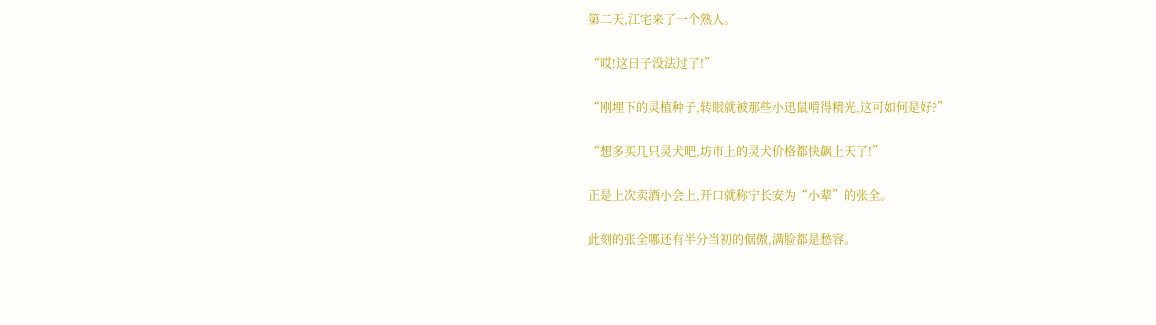第二天,江宅来了一个熟人。

“哎!这日子没法过了!”

“刚埋下的灵植种子,转眼就被那些小迅鼠啃得精光,这可如何是好?”

“想多买几只灵犬吧,坊市上的灵犬价格都快飙上天了!”

正是上次卖酒小会上,开口就称宁长安为“小辈”的张全。

此刻的张全哪还有半分当初的倨傲,满脸都是愁容。